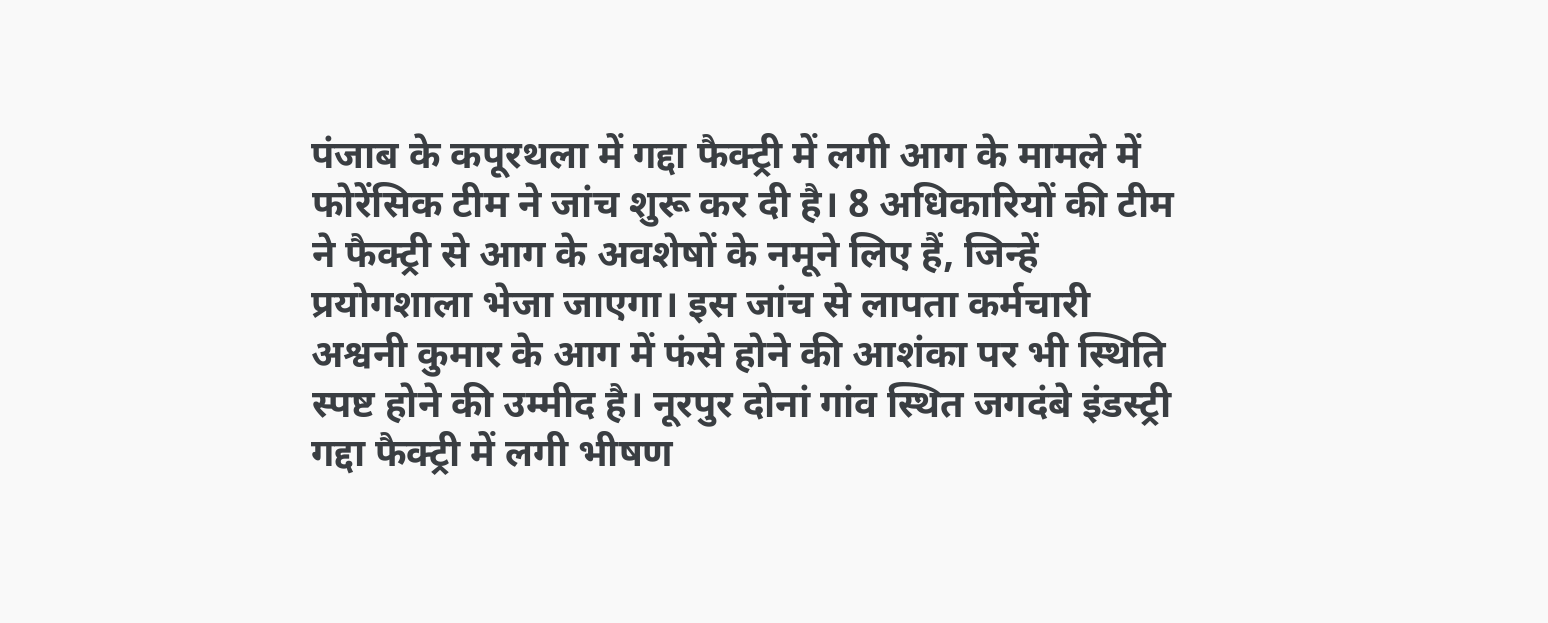पंजाब के कपूरथला में गद्दा फैक्ट्री में लगी आग के मामले में फोरेंसिक टीम ने जांच शुरू कर दी है। 8 अधिकारियों की टीम ने फैक्ट्री से आग के अवशेषों के नमूने लिए हैं, जिन्हें प्रयोगशाला भेजा जाएगा। इस जांच से लापता कर्मचारी अश्वनी कुमार के आग में फंसे होने की आशंका पर भी स्थिति स्पष्ट होने की उम्मीद है। नूरपुर दोनां गांव स्थित जगदंबे इंडस्ट्री गद्दा फैक्ट्री में लगी भीषण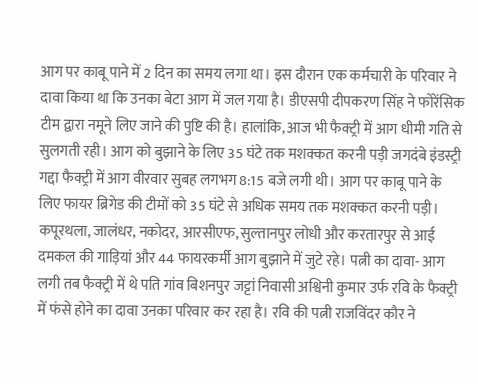आग पर काबू पाने में 2 दिन का समय लगा था। इस दौरान एक कर्मचारी के परिवार ने दावा किया था कि उनका बेटा आग में जल गया है। डीएसपी दीपकरण सिंह ने फोरेंसिक टीम द्वारा नमूने लिए जाने की पुष्टि की है। हालांकि, आज भी फैक्ट्री में आग धीमी गति से सुलगती रही। आग को बुझाने के लिए 35 घंटे तक मशक्कत करनी पड़ी जगदंबे इंडस्ट्री गद्दा फैक्ट्री में आग वीरवार सुबह लगभग 8:15 बजे लगी थी। आग पर काबू पाने के लिए फायर ब्रिगेड की टीमों को 35 घंटे से अधिक समय तक मशक्कत करनी पड़ी। कपूरथला, जालंधर, नकोदर, आरसीएफ, सुल्तानपुर लोधी और करतारपुर से आई दमकल की गाड़ियां और 44 फायरकर्मी आग बुझाने में जुटे रहे। पत्नी का दावा- आग लगी तब फैक्ट्री में थे पति गांव बिशनपुर जट्टां निवासी अश्विनी कुमार उर्फ रवि के फैक्ट्री में फंसे होने का दावा उनका परिवार कर रहा है। रवि की पत्नी राजविंदर कौर ने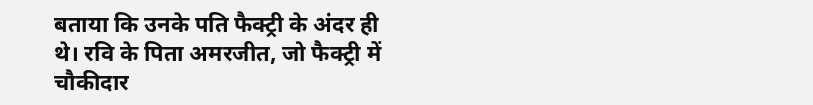बताया कि उनके पति फैक्ट्री के अंदर ही थे। रवि के पिता अमरजीत, जो फैक्ट्री में चौकीदार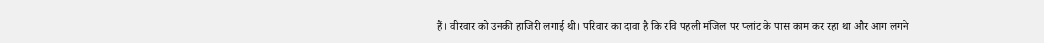हैं। वीरवार को उनकी हाजिरी लगाई थी। परिवार का दावा है कि रवि पहली मंजिल पर प्लांट के पास काम कर रहा था और आग लगने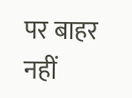पर बाहर नहीं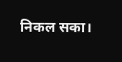निकल सका।